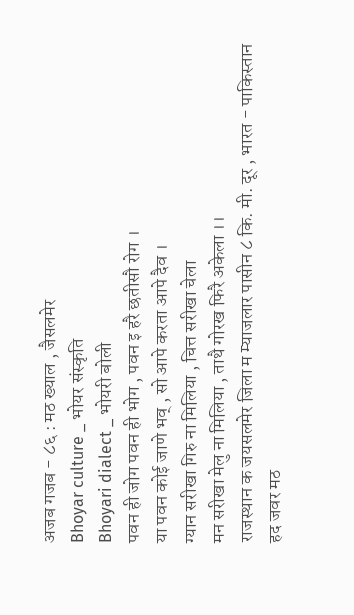अजब गजब - ८६ : मठ ख्याल , जैसलमेर
Bhoyar culture _ भोयर संस्कृति
Bhoyari dialect _ भोयरी बोली
पवन ही जोग पवन ही भोग , पवन इ हरै छतीसौ रोग ।
या पवन कोई जाणे भव् , सो आपे करता आपे दैव ।
ग्यान सरीखा गिरु ना मिलिया , चित्त सरीखा चेला
मन सरीखा मेलु ना मिलिया , ताथै गोरख फिरै अकेला ।।
राजस्थान क जयसलमेर जिला म म्याजलार पासीन ८ कि. मी. दूर , भारत - पाकिस्तान हद जवर मठ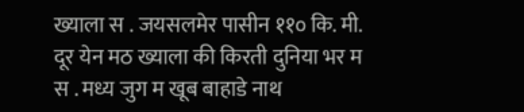ख्याला स . जयसलमेर पासीन ११० कि. मी. दूर येन मठ ख्याला की किरती दुनिया भर म स . मध्य जुग म खूब बाहाडे नाथ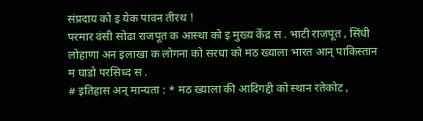संप्रदाय को इ येक पावन तीरथ !
परमार वंसी सोढा राजपूत क आस्था को इ मुख्य केंद्र स . भाटी राजपूत , सिंधी लोहाणा अन इलाखा क लोगना को सरधा को मठ ख्याला भारत आन् पाकिस्तान म घाडो परसिध्द स .
# इतिहास अन् मान्यता : * मठ ख्याला की आदिगद्दी को स्थान रतेकोट ,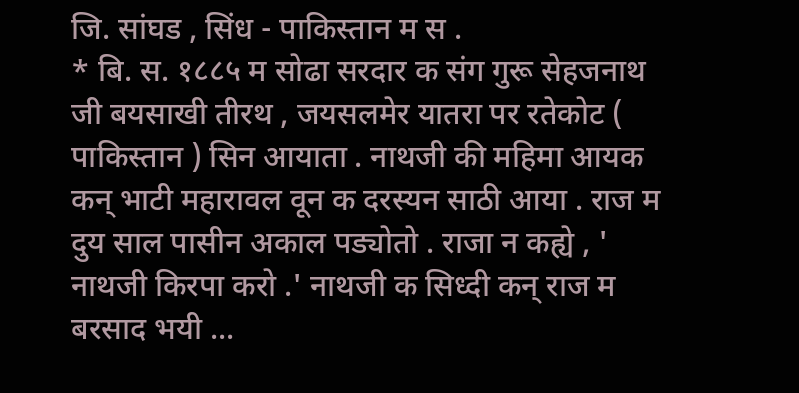जि. सांघड , सिंध - पाकिस्तान म स .
* बि. स. १८८५ म सोढा सरदार क संग गुरू सेहजनाथ जी बयसाखी तीरथ , जयसलमेर यातरा पर रतेकोट ( पाकिस्तान ) सिन आयाता . नाथजी की महिमा आयक कन् भाटी महारावल वून क दरस्यन साठी आया . राज म दुय साल पासीन अकाल पड्योतो . राजा न कह्ये , ' नाथजी किरपा करो .' नाथजी क सिध्दी कन् राज म बरसाद भयी ...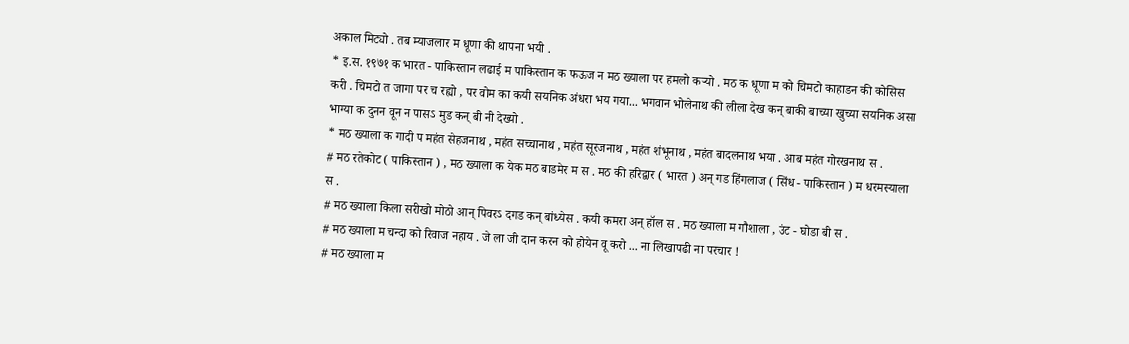अकाल मिट्यो . तब म्याजलार म धूणा की थापना भयी .
* इ.स. १९७१ क भारत - पाकिस्तान लढाई म पाकिस्तान क फऊज न मठ ख्याला पर हमलो कऱ्यो . मठ क धूणा म को चिमटो काहाडन की कोसिस करी . चिमटो त जागा पर च रह्यो , पर वोम का कयी सयनिक अंधरा भय गया... भगवान भोलेनाथ की लीला देख कन् बाकी बाच्या खुच्या सयनिक असा भाग्या क दुनन वून न पासऽ मुड कन् बी नी देख्यो .
* मठ ख्याला क गादी प महंत सेहजनाथ , महंत सच्चानाथ , महंत सूरजनाथ , महंत शंभूनाथ , महंत बादलनाथ भया . आब महंत गोरखनाथ स .
# मठ रतेकोट ( पाकिस्तान ) , मठ ख्याला क येक मठ बाडमेर म स . मठ की हरिद्वार ( भारत ) अन् गड हिंगलाज ( सिंध - पाकिस्तान ) म धरमस्याला स .
# मठ ख्याला किला सरीखो मोठो आन् पिवरऽ दगड कन् बांध्येस . कयी कमरा अन् हॉल स . मठ ख्याला म गौशाला , उंट - घोडा बी स .
# मठ ख्याला म चन्दा को रिवाज नहाय . जे ला जी दान करन को होयेन वू करो ... ना लिखापढी ना परचार !
# मठ ख्याला म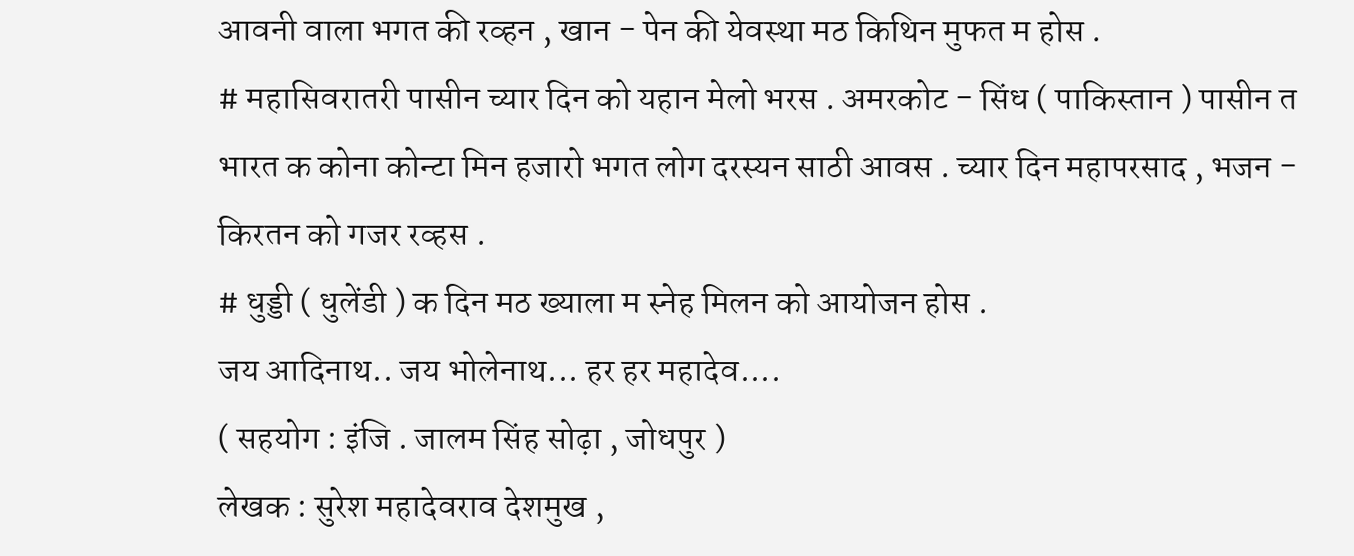आवनी वाला भगत की रव्हन , खान - पेन की येवस्था मठ किथिन मुफत म होस .
# महासिवरातरी पासीन च्यार दिन को यहान मेलो भरस . अमरकोट - सिंध ( पाकिस्तान ) पासीन त भारत क कोना कोन्टा मिन हजारो भगत लोग दरस्यन साठी आवस . च्यार दिन महापरसाद , भजन - किरतन को गजर रव्हस .
# धुड्डी ( धुलेंडी ) क दिन मठ ख्याला म स्नेह मिलन को आयोजन होस .
जय आदिनाथ.. जय भोलेनाथ... हर हर महादेव....
( सहयोग : इंजि . जालम सिंह सोढ़ा , जोधपुर )
लेखक : सुरेश महादेवराव देशमुख ,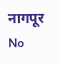नागपूर
No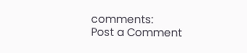comments:
Post a Comment